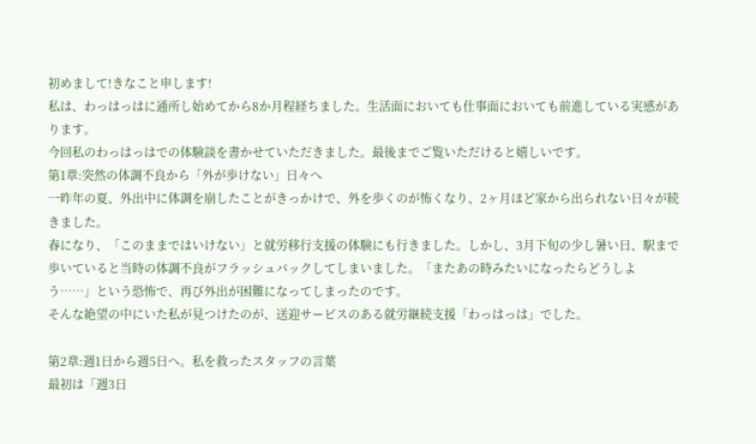初めまして!きなこと申します!
私は、わっはっはに通所し始めてから8か月程経ちました。生活面においても仕事面においても前進している実感があります。
今回私のわっはっはでの体験談を書かせていただきました。最後までご覧いただけると嬉しいです。
第1章:突然の体調不良から「外が歩けない」日々へ
一昨年の夏、外出中に体調を崩したことがきっかけで、外を歩くのが怖くなり、2ヶ月ほど家から出られない日々が続きました。
春になり、「このままではいけない」と就労移行支援の体験にも行きました。しかし、3月下旬の少し暑い日、駅まで歩いていると当時の体調不良がフラッシュバックしてしまいました。「またあの時みたいになったらどうしよう……」という恐怖で、再び外出が困難になってしまったのです。
そんな絶望の中にいた私が見つけたのが、送迎サービスのある就労継続支援「わっはっは」でした。

第2章:週1日から週5日へ。私を救ったスタッフの言葉
最初は「週3日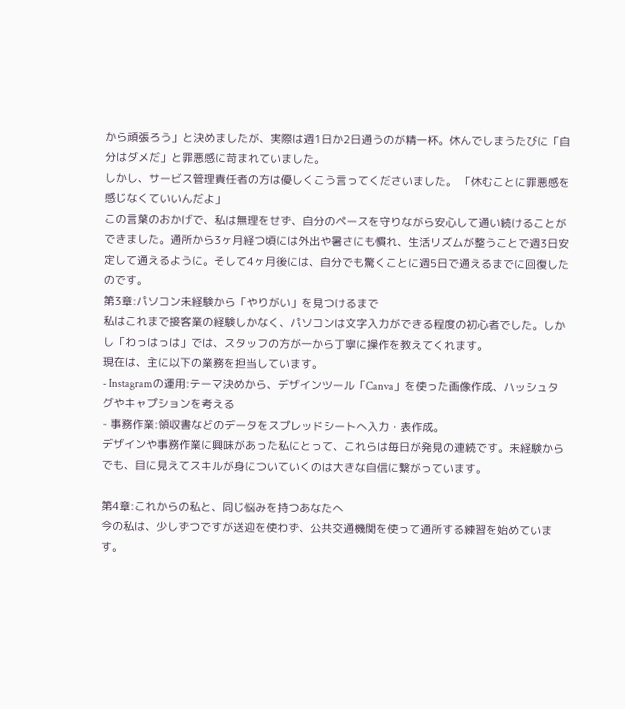から頑張ろう」と決めましたが、実際は週1日か2日通うのが精一杯。休んでしまうたびに「自分はダメだ」と罪悪感に苛まれていました。
しかし、サービス管理責任者の方は優しくこう言ってくださいました。 「休むことに罪悪感を感じなくていいんだよ」
この言葉のおかげで、私は無理をせず、自分のペースを守りながら安心して通い続けることができました。通所から3ヶ月経つ頃には外出や暑さにも慣れ、生活リズムが整うことで週3日安定して通えるように。そして4ヶ月後には、自分でも驚くことに週5日で通えるまでに回復したのです。
第3章:パソコン未経験から「やりがい」を見つけるまで
私はこれまで接客業の経験しかなく、パソコンは文字入力ができる程度の初心者でした。しかし「わっはっは」では、スタッフの方が一から丁寧に操作を教えてくれます。
現在は、主に以下の業務を担当しています。
- Instagramの運用:テーマ決めから、デザインツール「Canva」を使った画像作成、ハッシュタグやキャプションを考える
- 事務作業:領収書などのデータをスプレッドシートへ入力・表作成。
デザインや事務作業に興味があった私にとって、これらは毎日が発見の連続です。未経験からでも、目に見えてスキルが身についていくのは大きな自信に繋がっています。

第4章:これからの私と、同じ悩みを持つあなたへ
今の私は、少しずつですが送迎を使わず、公共交通機関を使って通所する練習を始めています。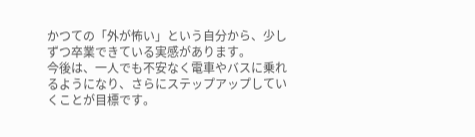かつての「外が怖い」という自分から、少しずつ卒業できている実感があります。
今後は、一人でも不安なく電車やバスに乗れるようになり、さらにステップアップしていくことが目標です。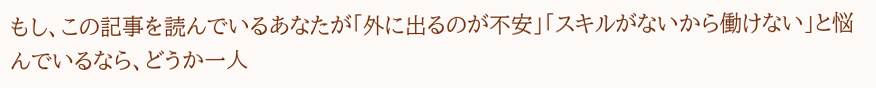もし、この記事を読んでいるあなたが「外に出るのが不安」「スキルがないから働けない」と悩んでいるなら、どうか一人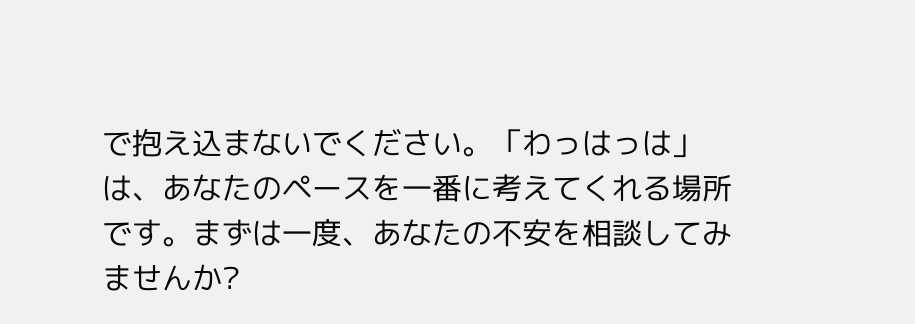で抱え込まないでください。「わっはっは」は、あなたのペースを一番に考えてくれる場所です。まずは一度、あなたの不安を相談してみませんか?